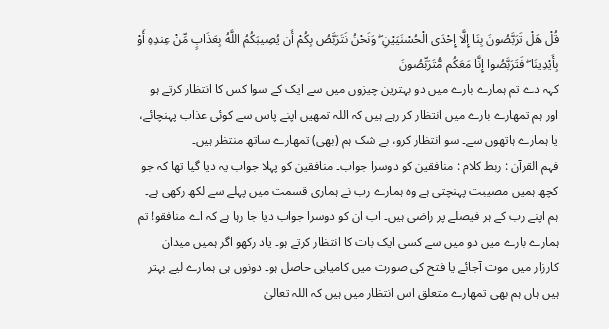قُلْ هَلْ تَرَبَّصُونَ بِنَا إِلَّا إِحْدَى الْحُسْنَيَيْنِ ۖ وَنَحْنُ نَتَرَبَّصُ بِكُمْ أَن يُصِيبَكُمُ اللَّهُ بِعَذَابٍ مِّنْ عِندِهِ أَوْ بِأَيْدِينَا ۖ فَتَرَبَّصُوا إِنَّا مَعَكُم مُّتَرَبِّصُونَ
کہہ دے تم ہمارے بارے میں دو بہترین چیزوں میں سے ایک کے سوا کس کا انتظار کرتے ہو اور ہم تمھارے بارے میں انتظار کر رہے ہیں کہ اللہ تمھیں اپنے پاس سے کوئی عذاب پہنچائے، یا ہمارے ہاتھوں سے۔ سو انتظار کرو، بے شک ہم (بھی) تمھارے ساتھ منتظر ہیں۔
فہم القرآن : ربط کلام : منافقین کو دوسرا جواب۔ منافقین کو پہلا جواب یہ دیا گیا تھا کہ جو کچھ ہمیں مصیبت پہنچتی ہے وہ ہمارے رب نے ہماری قسمت میں پہلے سے لکھ رکھی ہے۔ ہم اپنے رب کے ہر فیصلے پر راضی ہیں۔ اب ان کو دوسرا جواب دیا جا رہا ہے کہ اے منافقو! تم ہمارے بارے میں دو میں سے کسی ایک بات کا انتظار کرتے ہو۔ یاد رکھو اگر ہمیں میدان کارزار میں موت آجائے یا فتح کی صورت میں کامیابی حاصل ہو۔ دونوں ہی ہمارے لیے بہتر ہیں ہاں ہم بھی تمھارے متعلق اس انتظار میں ہیں کہ اللہ تعالیٰ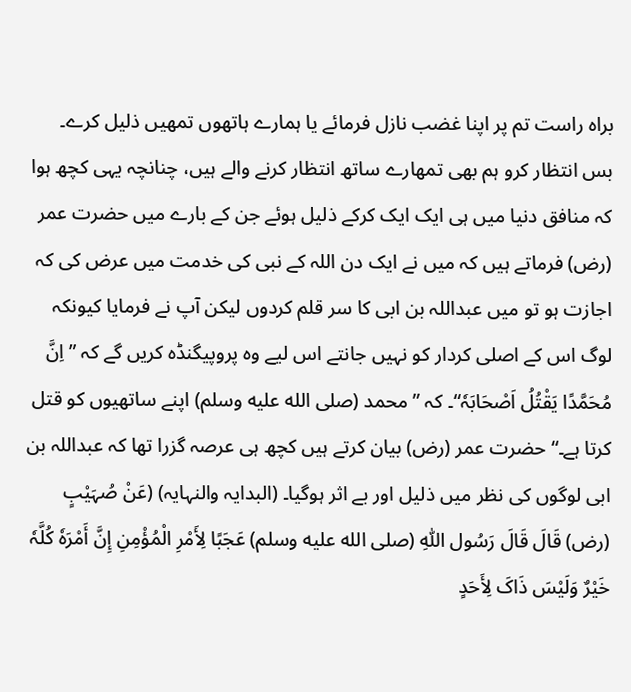براہ راست تم پر اپنا غضب نازل فرمائے یا ہمارے ہاتھوں تمھیں ذلیل کرے۔ بس انتظار کرو ہم بھی تمھارے ساتھ انتظار کرنے والے ہیں، چنانچہ یہی کچھ ہوا کہ منافق دنیا میں ہی ایک ایک کرکے ذلیل ہوئے جن کے بارے میں حضرت عمر (رض) فرماتے ہیں کہ میں نے ایک دن اللہ کے نبی کی خدمت میں عرض کی کہ اجازت ہو تو میں عبداللہ بن ابی کا سر قلم کردوں لیکن آپ نے فرمایا کیونکہ لوگ اس کے اصلی کردار کو نہیں جانتے اس لیے وہ پروپیگنڈہ کریں گے کہ ” اِنَّ مُحَمَّدًا یَقْتُلُ اَصْحَابَہٗ“۔ کہ ” محمد (صلى الله عليه وسلم) اپنے ساتھیوں کو قتل کرتا ہے۔“ حضرت عمر (رض) بیان کرتے ہیں کچھ ہی عرصہ گزرا تھا کہ عبداللہ بن ابی لوگوں کی نظر میں ذلیل اور بے اثر ہوگیا۔ (البدایہ والنہایہ) (عَنْ صُہَیْبٍ (رض) قَالَ قَالَ رَسُول اللّٰہِ (صلى الله عليه وسلم) عَجَبًا لِأَمْرِ الْمُؤْمِنِ إِنَّ أَمْرَہٗ کُلَّہٗ خَیْرٌ وَلَیْسَ ذَاکَ لِأَحَدٍ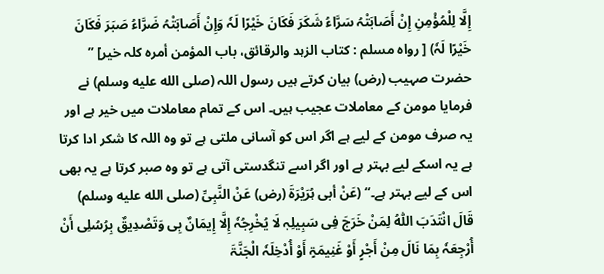إِلَّا لِلْمُؤْمِنِ إِنْ أَصَابَتْہُ سَرَّاءُ شَکَرَ فَکَانَ خَیْرًا لَہٗ وَإِنْ أَصَابَتْہُ ضَرَّاءُ صَبَرَ فَکَانَ خَیْرًا لَہٗ) [ رواہ مسلم : کتاب الزہد والرقائق، باب المؤمن أمرہ کلہ خیر] ” حضرت صہیب (رض) بیان کرتے ہیں رسول اللہ (صلى الله عليه وسلم) نے فرمایا مومن کے معاملات عجیب ہیں۔ اس کے تمام معاملات میں خیر ہے اور یہ صرف مومن کے لیے ہے اگر اس کو آسانی ملتی ہے تو وہ اللہ کا شکر ادا کرتا ہے یہ اسکے لیے بہتر ہے اور اگر اسے تنگدستی آتی ہے تو وہ صبر کرتا ہے یہ بھی اس کے لیے بہتر ہے۔“ (عَنْ أبی ہُرَیْرَۃَ (رض) عَنْ النَّبِیِّ (صلى الله عليه وسلم) قَالَ انْتَدَبَ اللّٰہُ لِمَنْ خَرَجَ فِی سَبِیلِہٖ لَا یُخْرِجُہٗ إِلَّا إِیمَانٌ بِی وَتَصْدِیقٌ بِرُسُلِی أَنْ أُرْجِعَہٗ بِمَا نَالَ مِنْ أَجْرٍ أَوْ غَنِیمَۃٍ أَوْ أُدْخِلَہٗ الْجَنَّۃَ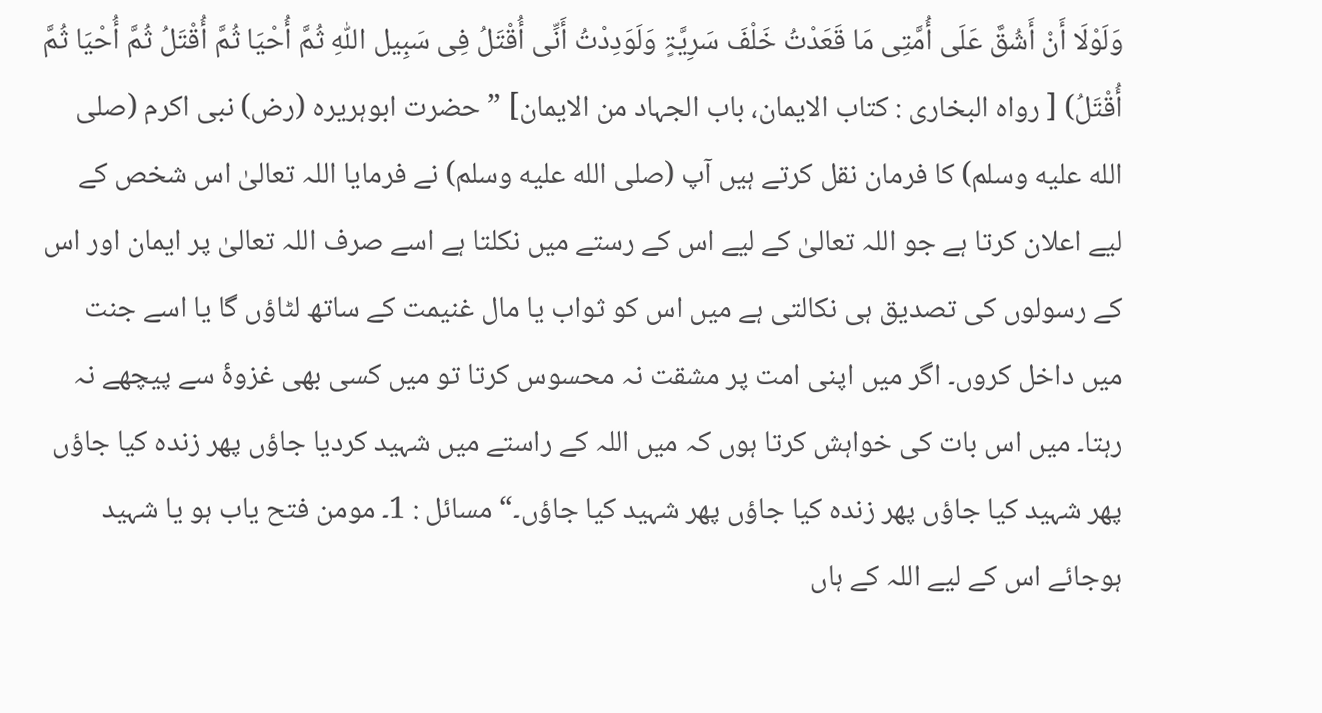وَلَوْلَا أَنْ أَشُقَّ عَلَی أُمَّتِی مَا قَعَدْتُ خَلْفَ سَرِیَّۃٍ وَلَوَدِدْتُ أَنِّی أُقْتَلُ فِی سَبِیل اللّٰہِ ثُمَّ أُحْیَا ثُمَّ أُقْتَلُ ثُمَّ أُحْیَا ثُمَّ أُقْتَلُ) [ رواہ البخاری : کتاب الایمان، باب الجہاد من الایمان] ” حضرت ابوہریرہ (رض) نبی اکرم (صلى الله عليه وسلم) کا فرمان نقل کرتے ہیں آپ (صلى الله عليه وسلم) نے فرمایا اللہ تعالیٰ اس شخص کے لیے اعلان کرتا ہے جو اللہ تعالیٰ کے لیے اس کے رستے میں نکلتا ہے اسے صرف اللہ تعالیٰ پر ایمان اور اس کے رسولوں کی تصدیق ہی نکالتی ہے میں اس کو ثواب یا مال غنیمت کے ساتھ لٹاؤں گا یا اسے جنت میں داخل کروں۔ اگر میں اپنی امت پر مشقت نہ محسوس کرتا تو میں کسی بھی غزوۂ سے پیچھے نہ رہتا۔ میں اس بات کی خواہش کرتا ہوں کہ میں اللہ کے راستے میں شہید کردیا جاؤں پھر زندہ کیا جاؤں پھر شہید کیا جاؤں پھر زندہ کیا جاؤں پھر شہید کیا جاؤں۔“ مسائل : 1۔ مومن فتح یاب ہو یا شہید ہوجائے اس کے لیے اللہ کے ہاں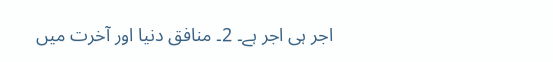اجر ہی اجر ہے۔ 2۔ منافق دنیا اور آخرت میں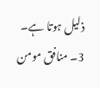ذلیل ہوتا ہے۔ 3۔ منافق مومن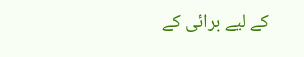کے لیے برائی کے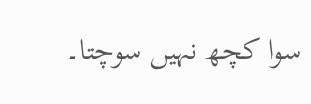سوا کچھ نہیں سوچتا۔